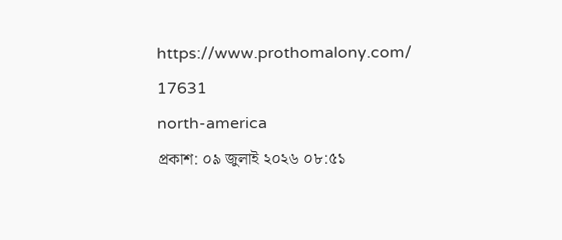https://www.prothomalony.com/
17631
north-america
প্রকাশ: ০৯ জুলাই ২০২৬ ০৮:৫১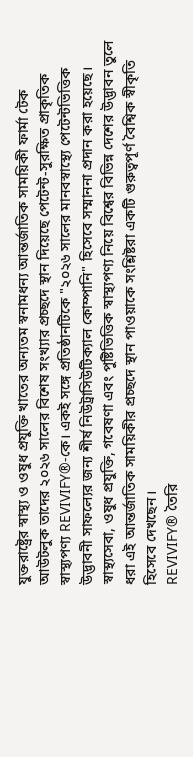যুক্তরাষ্ট্রের স্বাস্থ্য ও ওষুধ প্রযুক্তি খাতের অন্যতম স্বনামধন্য আন্তর্জাতিক সাময়িকী ফার্মা টেক আউটলুক তাদের ২০২৬ সালের বিশেষ সংখ্যার প্রচ্ছদে স্থান দিয়েছে পেটেন্ট-সুরক্ষিত প্রাকৃতিক স্বাস্থ্যপণ্য REVIVIFY®-কে। একই সঙ্গে প্রতিষ্ঠানটিকে "২০২৬ সালের মানবস্বাস্থ্যে পেটেন্টভিত্তিক উদ্ভাবনী সাফল্যের জন্য শীর্ষ নিউট্রাসিউটিক্যাল কোম্পানি" হিসেবে সম্মাননা প্রদান করা হয়েছে।
স্বাস্থ্যসেবা, ওষুধ প্রযুক্তি, গবেষণা এবং পুষ্টিভিত্তিক স্বাস্থ্যপণ্য নিয়ে বিশ্বের বিভিন্ন দেশের উদ্ভাবন তুলে ধরা এই আন্তর্জাতিক সাময়িকীর প্রচ্ছদে স্থান পাওয়াকে সংশ্লিষ্টরা একটি গুরুত্বপূর্ণ বৈশ্বিক স্বীকৃতি হিসেবে দেখছেন।
REVIVIFY® তৈরি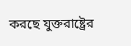করছে যুক্তরাষ্ট্রের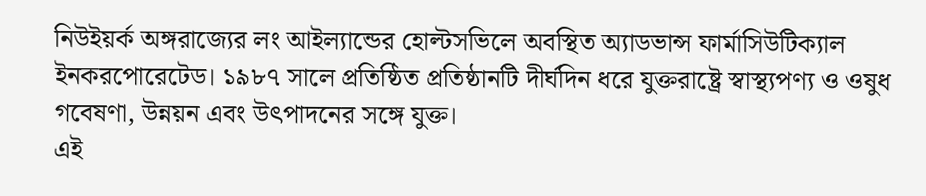নিউইয়র্ক অঙ্গরাজ্যের লং আইল্যান্ডের হোল্টসভিলে অবস্থিত অ্যাডভান্স ফার্মাসিউটিক্যাল ইনকরপোরেটেড। ১৯৮৭ সালে প্রতিষ্ঠিত প্রতিষ্ঠানটি দীর্ঘদিন ধরে যুক্তরাষ্ট্রে স্বাস্থ্যপণ্য ও ওষুধ গবেষণা, উন্নয়ন এবং উৎপাদনের সঙ্গে যুক্ত।
এই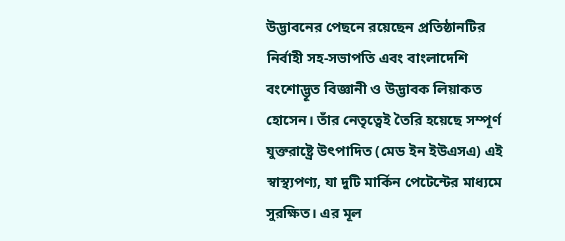উদ্ভাবনের পেছনে রয়েছেন প্রতিষ্ঠানটির নির্বাহী সহ-সভাপতি এবং বাংলাদেশি বংশোদ্ভূত বিজ্ঞানী ও উদ্ভাবক লিয়াকত হোসেন। তাঁর নেতৃত্বেই তৈরি হয়েছে সম্পূর্ণ যুক্তরাষ্ট্রে উৎপাদিত (মেড ইন ইউএসএ) এই স্বাস্থ্যপণ্য, যা দুটি মার্কিন পেটেন্টের মাধ্যমে সুরক্ষিত। এর মূল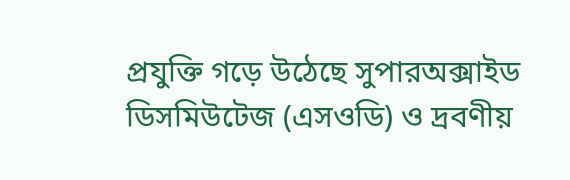প্রযুক্তি গড়ে উঠেছে সুপারঅক্সাইড ডিসমিউটেজ (এসওডি) ও দ্রবণীয়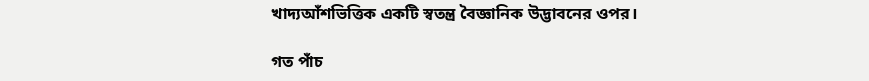খাদ্যআঁশভিত্তিক একটি স্বতন্ত্র বৈজ্ঞানিক উদ্ভাবনের ওপর।

গত পাঁচ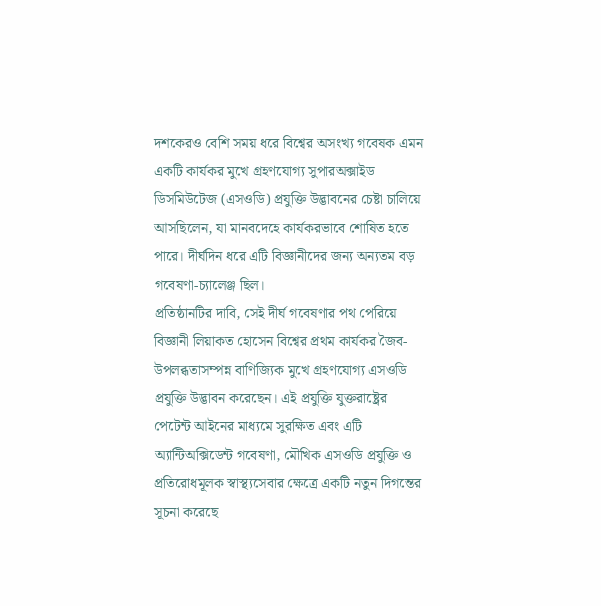দশকেরও বেশি সময় ধরে বিশ্বের অসংখ্য গবেষক এমন একটি কার্যকর মুখে গ্রহণযোগ্য সুপারঅক্সাইড ডিসমিউটেজ (এসওডি) প্রযুক্তি উদ্ভাবনের চেষ্টা চালিয়ে আসছিলেন, যা মানবদেহে কার্যকরভাবে শোষিত হতে পারে। দীর্ঘদিন ধরে এটি বিজ্ঞানীদের জন্য অন্যতম বড় গবেষণা-চ্যালেঞ্জ ছিল।
প্রতিষ্ঠানটির দাবি, সেই দীর্ঘ গবেষণার পথ পেরিয়ে বিজ্ঞানী লিয়াকত হোসেন বিশ্বের প্রথম কার্যকর জৈব-উপলব্ধতাসম্পন্ন বাণিজ্যিক মুখে গ্রহণযোগ্য এসওডি প্রযুক্তি উদ্ভাবন করেছেন। এই প্রযুক্তি যুক্তরাষ্ট্রের পেটেন্ট আইনের মাধ্যমে সুরক্ষিত এবং এটি অ্যান্টিঅক্সিডেন্ট গবেষণা, মৌখিক এসওডি প্রযুক্তি ও প্রতিরোধমূলক স্বাস্থ্যসেবার ক্ষেত্রে একটি নতুন দিগন্তের সূচনা করেছে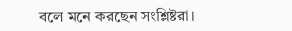বলে মনে করছেন সংশ্লিষ্টরা।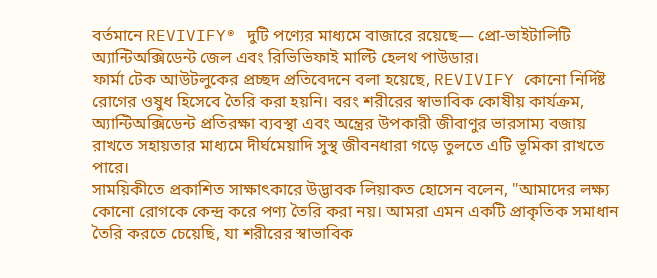বর্তমানে REVIVIFY® দুটি পণ্যের মাধ্যমে বাজারে রয়েছে— প্রো-ভাইটালিটি অ্যান্টিঅক্সিডেন্ট জেল এবং রিভিভিফাই মাল্টি হেলথ পাউডার।
ফার্মা টেক আউটলুকের প্রচ্ছদ প্রতিবেদনে বলা হয়েছে, REVIVIFY কোনো নির্দিষ্ট রোগের ওষুধ হিসেবে তৈরি করা হয়নি। বরং শরীরের স্বাভাবিক কোষীয় কার্যক্রম, অ্যান্টিঅক্সিডেন্ট প্রতিরক্ষা ব্যবস্থা এবং অন্ত্রের উপকারী জীবাণুর ভারসাম্য বজায় রাখতে সহায়তার মাধ্যমে দীর্ঘমেয়াদি সুস্থ জীবনধারা গড়ে তুলতে এটি ভূমিকা রাখতে পারে।
সাময়িকীতে প্রকাশিত সাক্ষাৎকারে উদ্ভাবক লিয়াকত হোসেন বলেন, "আমাদের লক্ষ্য কোনো রোগকে কেন্দ্র করে পণ্য তৈরি করা নয়। আমরা এমন একটি প্রাকৃতিক সমাধান তৈরি করতে চেয়েছি, যা শরীরের স্বাভাবিক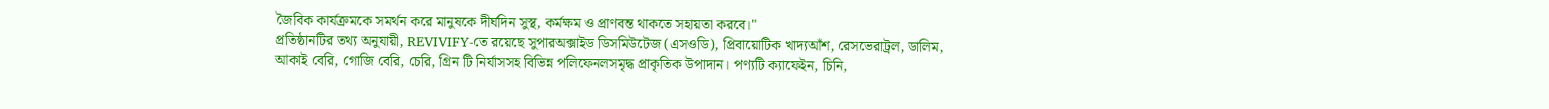জৈবিক কার্যক্রমকে সমর্থন করে মানুষকে দীর্ঘদিন সুস্থ, কর্মক্ষম ও প্রাণবন্ত থাকতে সহায়তা করবে।"
প্রতিষ্ঠানটির তথ্য অনুযায়ী, REVIVIFY-তে রয়েছে সুপারঅক্সাইড ডিসমিউটেজ (এসওডি), প্রিবায়োটিক খাদ্যআঁশ, রেসভেরাট্রল, ডালিম, আকাই বেরি, গোজি বেরি, চেরি, গ্রিন টি নির্যাসসহ বিভিন্ন পলিফেনলসমৃদ্ধ প্রাকৃতিক উপাদান। পণ্যটি ক্যাফেইন, চিনি,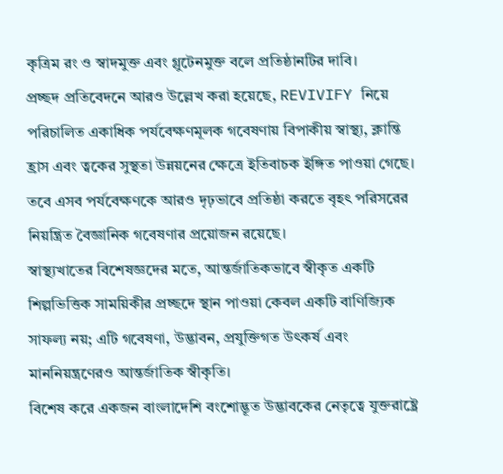কৃত্রিম রং ও স্বাদমুক্ত এবং গ্লুটেনমুক্ত বলে প্রতিষ্ঠানটির দাবি।
প্রচ্ছদ প্রতিবেদনে আরও উল্লেখ করা হয়েছে, REVIVIFY নিয়ে পরিচালিত একাধিক পর্যবেক্ষণমূলক গবেষণায় বিপাকীয় স্বাস্থ্য, ক্লান্তি হ্রাস এবং ত্বকের সুস্থতা উন্নয়নের ক্ষেত্রে ইতিবাচক ইঙ্গিত পাওয়া গেছে। তবে এসব পর্যবেক্ষণকে আরও দৃঢ়ভাবে প্রতিষ্ঠা করতে বৃহৎ পরিসরের নিয়ন্ত্রিত বৈজ্ঞানিক গবেষণার প্রয়োজন রয়েছে।
স্বাস্থ্যখাতের বিশেষজ্ঞদের মতে, আন্তর্জাতিকভাবে স্বীকৃত একটি শিল্পভিত্তিক সাময়িকীর প্রচ্ছদে স্থান পাওয়া কেবল একটি বাণিজ্যিক সাফল্য নয়; এটি গবেষণা, উদ্ভাবন, প্রযুক্তিগত উৎকর্ষ এবং মাননিয়ন্ত্রণেরও আন্তর্জাতিক স্বীকৃতি।
বিশেষ করে একজন বাংলাদেশি বংশোদ্ভূত উদ্ভাবকের নেতৃত্বে যুক্তরাষ্ট্রে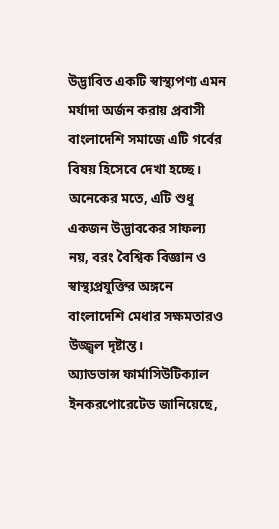উদ্ভাবিত একটি স্বাস্থ্যপণ্য এমন মর্যাদা অর্জন করায় প্রবাসী বাংলাদেশি সমাজে এটি গর্বের বিষয় হিসেবে দেখা হচ্ছে। অনেকের মতে, এটি শুধু একজন উদ্ভাবকের সাফল্য নয়, বরং বৈশ্বিক বিজ্ঞান ও স্বাস্থ্যপ্রযুক্তির অঙ্গনে বাংলাদেশি মেধার সক্ষমতারও উজ্জ্বল দৃষ্টান্ত।
অ্যাডভান্স ফার্মাসিউটিক্যাল ইনকরপোরেটেড জানিয়েছে,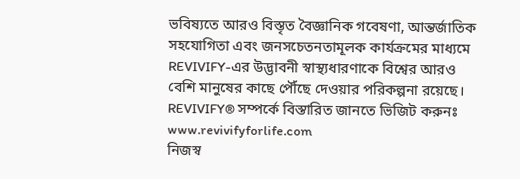ভবিষ্যতে আরও বিস্তৃত বৈজ্ঞানিক গবেষণা, আন্তর্জাতিক সহযোগিতা এবং জনসচেতনতামূলক কার্যক্রমের মাধ্যমে REVIVIFY-এর উদ্ভাবনী স্বাস্থ্যধারণাকে বিশ্বের আরও বেশি মানুষের কাছে পৌঁছে দেওয়ার পরিকল্পনা রয়েছে। REVIVIFY® সম্পর্কে বিস্তারিত জানতে ভিজিট করুনঃ www.revivifyforlife.com
নিজস্ব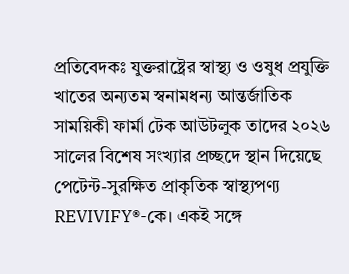প্রতিবেদকঃ যুক্তরাষ্ট্রের স্বাস্থ্য ও ওষুধ প্রযুক্তি খাতের অন্যতম স্বনামধন্য আন্তর্জাতিক সাময়িকী ফার্মা টেক আউটলুক তাদের ২০২৬ সালের বিশেষ সংখ্যার প্রচ্ছদে স্থান দিয়েছে পেটেন্ট-সুরক্ষিত প্রাকৃতিক স্বাস্থ্যপণ্য REVIVIFY®-কে। একই সঙ্গে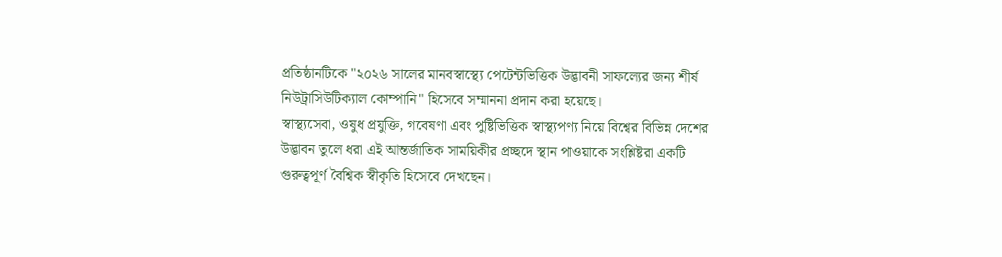প্রতিষ্ঠানটিকে "২০২৬ সালের মানবস্বাস্থ্যে পেটেন্টভিত্তিক উদ্ভাবনী সাফল্যের জন্য শীর্ষ নিউট্রাসিউটিক্যাল কোম্পানি" হিসেবে সম্মাননা প্রদান করা হয়েছে।
স্বাস্থ্যসেবা, ওষুধ প্রযুক্তি, গবেষণা এবং পুষ্টিভিত্তিক স্বাস্থ্যপণ্য নিয়ে বিশ্বের বিভিন্ন দেশের উদ্ভাবন তুলে ধরা এই আন্তর্জাতিক সাময়িকীর প্রচ্ছদে স্থান পাওয়াকে সংশ্লিষ্টরা একটি গুরুত্বপূর্ণ বৈশ্বিক স্বীকৃতি হিসেবে দেখছেন।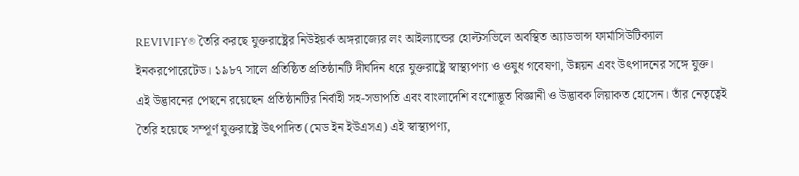REVIVIFY® তৈরি করছে যুক্তরাষ্ট্রের নিউইয়র্ক অঙ্গরাজ্যের লং আইল্যান্ডের হোল্টসভিলে অবস্থিত অ্যাডভান্স ফার্মাসিউটিক্যাল ইনকরপোরেটেড। ১৯৮৭ সালে প্রতিষ্ঠিত প্রতিষ্ঠানটি দীর্ঘদিন ধরে যুক্তরাষ্ট্রে স্বাস্থ্যপণ্য ও ওষুধ গবেষণা, উন্নয়ন এবং উৎপাদনের সঙ্গে যুক্ত।
এই উদ্ভাবনের পেছনে রয়েছেন প্রতিষ্ঠানটির নির্বাহী সহ-সভাপতি এবং বাংলাদেশি বংশোদ্ভূত বিজ্ঞানী ও উদ্ভাবক লিয়াকত হোসেন। তাঁর নেতৃত্বেই তৈরি হয়েছে সম্পূর্ণ যুক্তরাষ্ট্রে উৎপাদিত (মেড ইন ইউএসএ) এই স্বাস্থ্যপণ্য,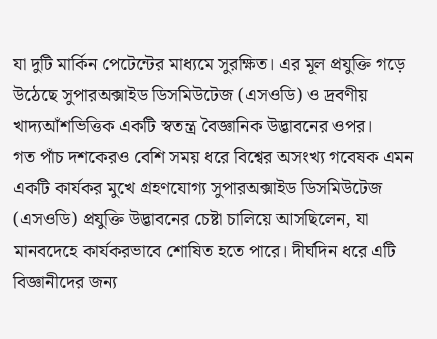যা দুটি মার্কিন পেটেন্টের মাধ্যমে সুরক্ষিত। এর মূল প্রযুক্তি গড়ে উঠেছে সুপারঅক্সাইড ডিসমিউটেজ (এসওডি) ও দ্রবণীয় খাদ্যআঁশভিত্তিক একটি স্বতন্ত্র বৈজ্ঞানিক উদ্ভাবনের ওপর।
গত পাঁচ দশকেরও বেশি সময় ধরে বিশ্বের অসংখ্য গবেষক এমন একটি কার্যকর মুখে গ্রহণযোগ্য সুপারঅক্সাইড ডিসমিউটেজ (এসওডি) প্রযুক্তি উদ্ভাবনের চেষ্টা চালিয়ে আসছিলেন, যা মানবদেহে কার্যকরভাবে শোষিত হতে পারে। দীর্ঘদিন ধরে এটি বিজ্ঞানীদের জন্য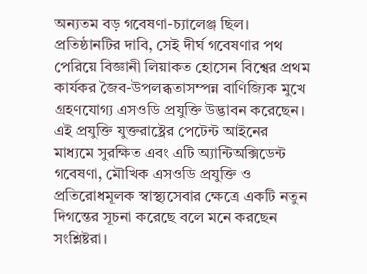অন্যতম বড় গবেষণা-চ্যালেঞ্জ ছিল।
প্রতিষ্ঠানটির দাবি, সেই দীর্ঘ গবেষণার পথ পেরিয়ে বিজ্ঞানী লিয়াকত হোসেন বিশ্বের প্রথম কার্যকর জৈব-উপলব্ধতাসম্পন্ন বাণিজ্যিক মুখে গ্রহণযোগ্য এসওডি প্রযুক্তি উদ্ভাবন করেছেন। এই প্রযুক্তি যুক্তরাষ্ট্রের পেটেন্ট আইনের মাধ্যমে সুরক্ষিত এবং এটি অ্যান্টিঅক্সিডেন্ট গবেষণা, মৌখিক এসওডি প্রযুক্তি ও প্রতিরোধমূলক স্বাস্থ্যসেবার ক্ষেত্রে একটি নতুন দিগন্তের সূচনা করেছে বলে মনে করছেন সংশ্লিষ্টরা।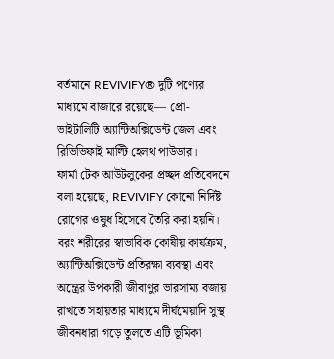বর্তমানে REVIVIFY® দুটি পণ্যের মাধ্যমে বাজারে রয়েছে— প্রো-ভাইটালিটি অ্যান্টিঅক্সিডেন্ট জেল এবং রিভিভিফাই মাল্টি হেলথ পাউডার।
ফার্মা টেক আউটলুকের প্রচ্ছদ প্রতিবেদনে বলা হয়েছে, REVIVIFY কোনো নির্দিষ্ট রোগের ওষুধ হিসেবে তৈরি করা হয়নি। বরং শরীরের স্বাভাবিক কোষীয় কার্যক্রম, অ্যান্টিঅক্সিডেন্ট প্রতিরক্ষা ব্যবস্থা এবং অন্ত্রের উপকারী জীবাণুর ভারসাম্য বজায় রাখতে সহায়তার মাধ্যমে দীর্ঘমেয়াদি সুস্থ জীবনধারা গড়ে তুলতে এটি ভূমিকা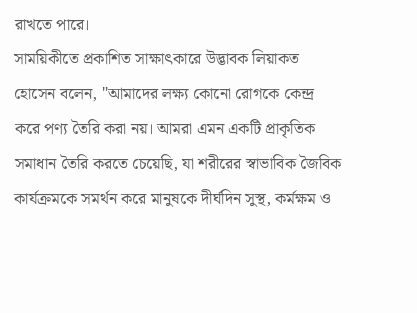রাখতে পারে।
সাময়িকীতে প্রকাশিত সাক্ষাৎকারে উদ্ভাবক লিয়াকত হোসেন বলেন, "আমাদের লক্ষ্য কোনো রোগকে কেন্দ্র করে পণ্য তৈরি করা নয়। আমরা এমন একটি প্রাকৃতিক সমাধান তৈরি করতে চেয়েছি, যা শরীরের স্বাভাবিক জৈবিক কার্যক্রমকে সমর্থন করে মানুষকে দীর্ঘদিন সুস্থ, কর্মক্ষম ও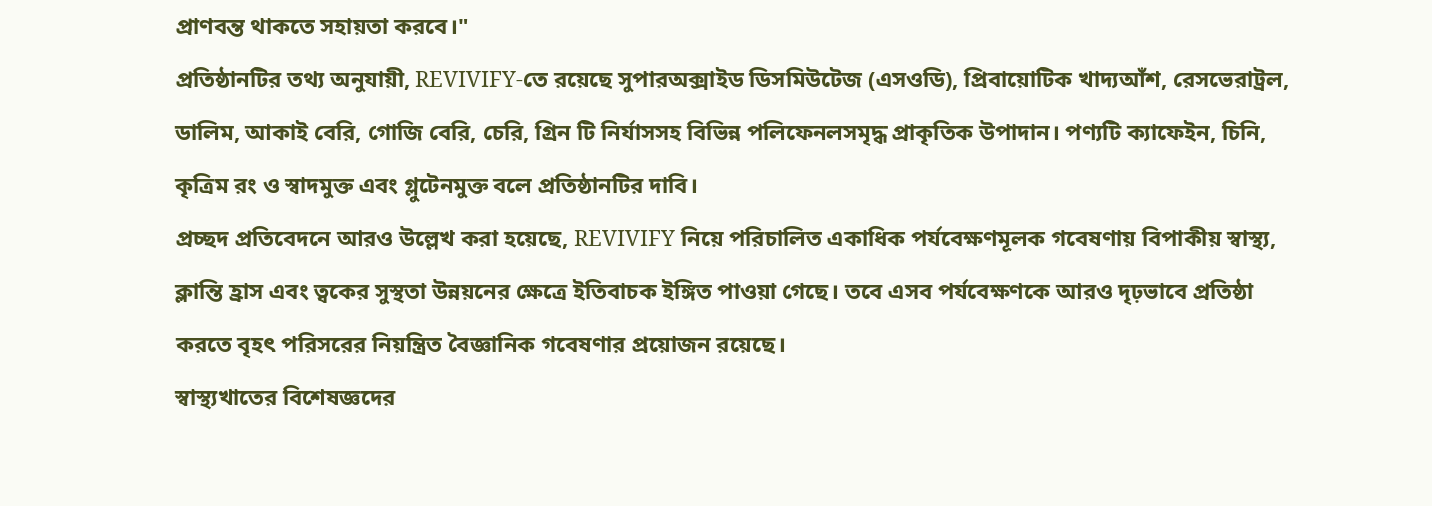প্রাণবন্ত থাকতে সহায়তা করবে।"
প্রতিষ্ঠানটির তথ্য অনুযায়ী, REVIVIFY-তে রয়েছে সুপারঅক্সাইড ডিসমিউটেজ (এসওডি), প্রিবায়োটিক খাদ্যআঁশ, রেসভেরাট্রল, ডালিম, আকাই বেরি, গোজি বেরি, চেরি, গ্রিন টি নির্যাসসহ বিভিন্ন পলিফেনলসমৃদ্ধ প্রাকৃতিক উপাদান। পণ্যটি ক্যাফেইন, চিনি, কৃত্রিম রং ও স্বাদমুক্ত এবং গ্লুটেনমুক্ত বলে প্রতিষ্ঠানটির দাবি।
প্রচ্ছদ প্রতিবেদনে আরও উল্লেখ করা হয়েছে, REVIVIFY নিয়ে পরিচালিত একাধিক পর্যবেক্ষণমূলক গবেষণায় বিপাকীয় স্বাস্থ্য, ক্লান্তি হ্রাস এবং ত্বকের সুস্থতা উন্নয়নের ক্ষেত্রে ইতিবাচক ইঙ্গিত পাওয়া গেছে। তবে এসব পর্যবেক্ষণকে আরও দৃঢ়ভাবে প্রতিষ্ঠা করতে বৃহৎ পরিসরের নিয়ন্ত্রিত বৈজ্ঞানিক গবেষণার প্রয়োজন রয়েছে।
স্বাস্থ্যখাতের বিশেষজ্ঞদের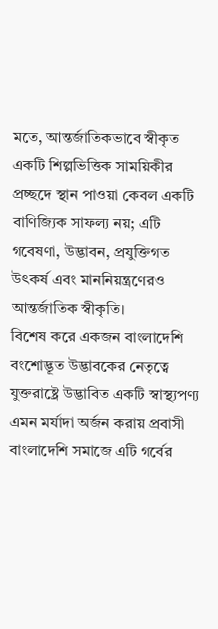মতে, আন্তর্জাতিকভাবে স্বীকৃত একটি শিল্পভিত্তিক সাময়িকীর প্রচ্ছদে স্থান পাওয়া কেবল একটি বাণিজ্যিক সাফল্য নয়; এটি গবেষণা, উদ্ভাবন, প্রযুক্তিগত উৎকর্ষ এবং মাননিয়ন্ত্রণেরও আন্তর্জাতিক স্বীকৃতি।
বিশেষ করে একজন বাংলাদেশি বংশোদ্ভূত উদ্ভাবকের নেতৃত্বে যুক্তরাষ্ট্রে উদ্ভাবিত একটি স্বাস্থ্যপণ্য এমন মর্যাদা অর্জন করায় প্রবাসী বাংলাদেশি সমাজে এটি গর্বের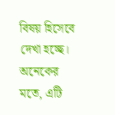বিষয় হিসেবে দেখা হচ্ছে। অনেকের মতে, এটি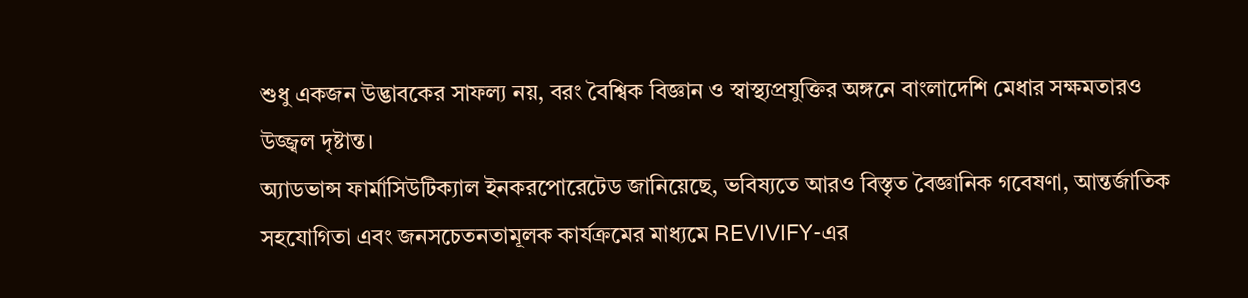শুধু একজন উদ্ভাবকের সাফল্য নয়, বরং বৈশ্বিক বিজ্ঞান ও স্বাস্থ্যপ্রযুক্তির অঙ্গনে বাংলাদেশি মেধার সক্ষমতারও উজ্জ্বল দৃষ্টান্ত।
অ্যাডভান্স ফার্মাসিউটিক্যাল ইনকরপোরেটেড জানিয়েছে, ভবিষ্যতে আরও বিস্তৃত বৈজ্ঞানিক গবেষণা, আন্তর্জাতিক সহযোগিতা এবং জনসচেতনতামূলক কার্যক্রমের মাধ্যমে REVIVIFY-এর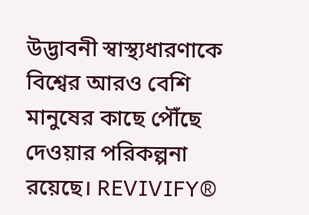উদ্ভাবনী স্বাস্থ্যধারণাকে বিশ্বের আরও বেশি মানুষের কাছে পৌঁছে দেওয়ার পরিকল্পনা রয়েছে। REVIVIFY®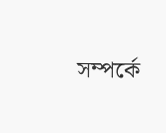সম্পর্কে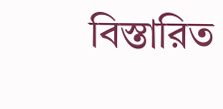বিস্তারিত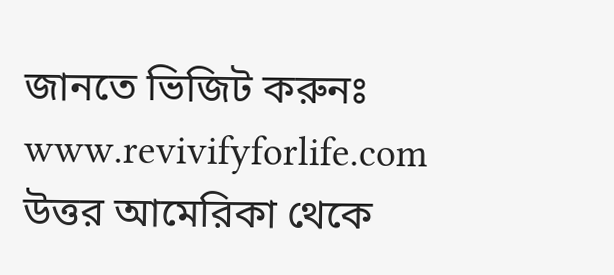জানতে ভিজিট করুনঃ www.revivifyforlife.com
উত্তর আমেরিকা থেকে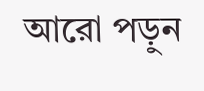আরো পড়ুন